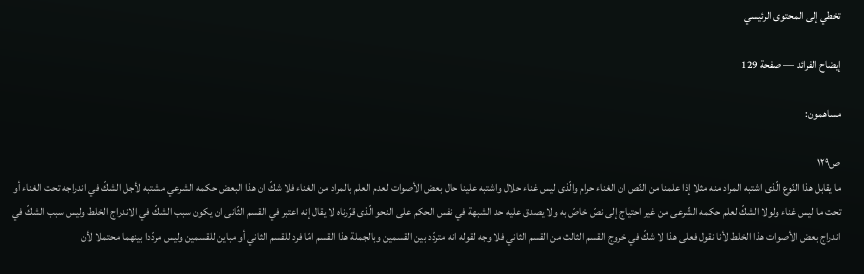تخطي إلى المحتوى الرئيسي

إيضاح الفرائد — صفحة 129

مساهمون:

ص١٢٩
ما يقابل هذا النّوع الّذى اشتبه المراد منه مثلا إذا علمنا من النّص ان الغناء حرام والّذى ليس غناء حلال واشتبه علينا حال بعض الأصوات لعدم العلم بالمراد من الغناء فلا شكّ ان هذا البعض حكمه الشرعي مشتبه لأجل الشكّ في اندراجه تحت الغناء أو تحت ما ليس غناء ولولا الشكّ لعلم حكمه الشّرعى من غير احتياج إلى نصّ خاصّ به ولا يصدق عليه حد الشبهة في نفس الحكم على النحو الّذى قرّرناه لا يقال إنه اعتبر في القسم الثّانى ان يكون سبب الشكّ في الاندراج الخلط وليس سبب الشكّ في اندراج بعض الأصوات هذا الخلط لأنا نقول فعلى هذا لا شكّ في خروج القسم الثالث من القسم الثاني فلا وجه لقوله انه متردّد بين القسمين وبالجملة هذا القسم امّا فرد للقسم الثاني أو مباين للقسمين وليس مردّدا بينهما محتملا لأن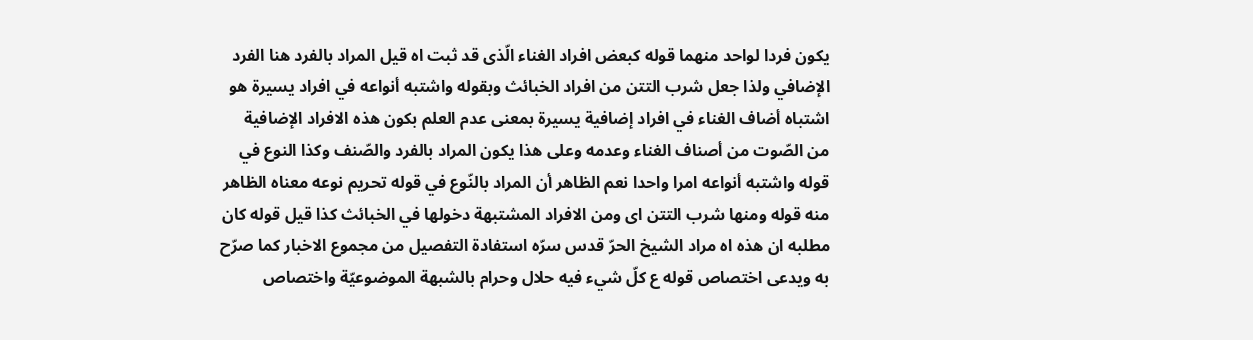يكون فردا لواحد منهما قوله كبعض افراد الغناء الّذى قد ثبت اه قيل المراد بالفرد هنا الفرد الإضافي ولذا جعل شرب التتن من افراد الخبائث وبقوله واشتبه أنواعه في افراد يسيرة هو اشتباه أضاف الغناء في افراد إضافية يسيرة بمعنى عدم العلم بكون هذه الافراد الإضافية من الصّوت من أصناف الغناء وعدمه وعلى هذا يكون المراد بالفرد والصّنف وكذا النوع في قوله واشتبه أنواعه امرا واحدا نعم الظاهر أن المراد بالنّوع في قوله تحريم نوعه معناه الظاهر منه قوله ومنها شرب التتن اى ومن الافراد المشتبهة دخولها في الخبائث كذا قيل قوله كان مطلبه ان هذه اه مراد الشيخ الحرّ قدس سرّه استفادة التفصيل من مجموع الاخبار كما صرّح به ويدعى اختصاص قوله ع كلّ شيء فيه حلال وحرام بالشبهة الموضوعيّة واختصاص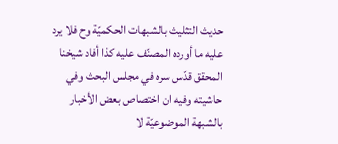حديث التثليث بالشبهات الحكميّة وح فلا يرد عليه ما أورده المصنّف عليه كذا أفاد شيخنا المحقق قدّس سره في مجلس البحث وفي حاشيته وفيه ان اختصاص بعض الأخبار بالشبهة الموضوعيّة لا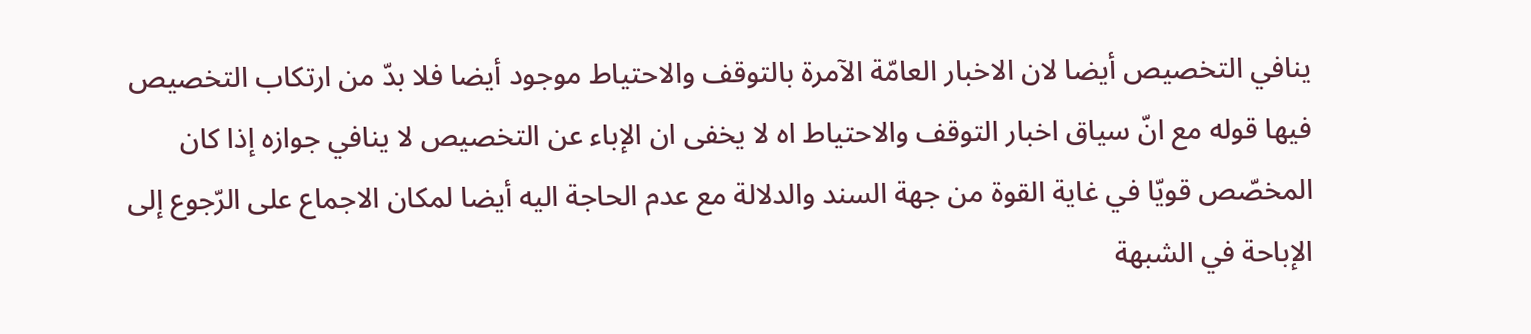ينافي التخصيص أيضا لان الاخبار العامّة الآمرة بالتوقف والاحتياط موجود أيضا فلا بدّ من ارتكاب التخصيص فيها قوله مع انّ سياق اخبار التوقف والاحتياط اه لا يخفى ان الإباء عن التخصيص لا ينافي جوازه إذا كان المخصّص قويّا في غاية القوة من جهة السند والدلالة مع عدم الحاجة اليه أيضا لمكان الاجماع على الرّجوع إلى الإباحة في الشبهة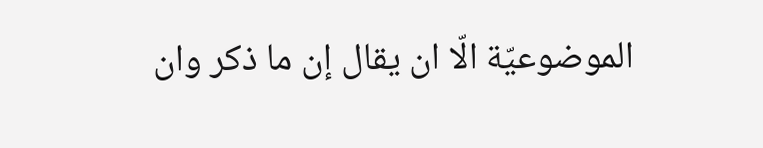الموضوعيّة الّا ان يقال إن ما ذكر وان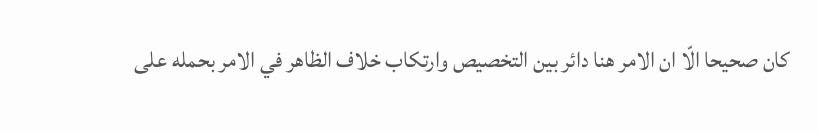كان صحيحا الّا ان الامر هنا دائر بين التخصيص وارتكاب خلاف الظاهر في الامر بحمله على